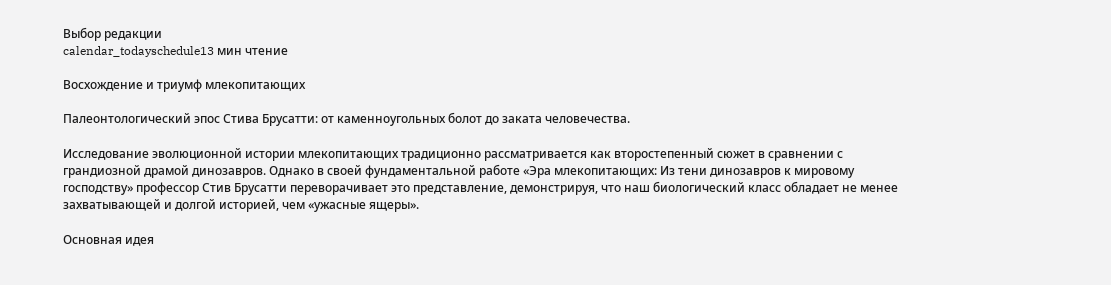Выбор редакции
calendar_todayschedule13 мин чтение

Восхождение и триумф млекопитающих

Палеонтологический эпос Стива Брусатти: от каменноугольных болот до заката человечества.

Исследование эволюционной истории млекопитающих традиционно рассматривается как второстепенный сюжет в сравнении с грандиозной драмой динозавров. Однако в своей фундаментальной работе «Эра млекопитающих: Из тени динозавров к мировому господству» профессор Стив Брусатти переворачивает это представление, демонстрируя, что наш биологический класс обладает не менее захватывающей и долгой историей, чем «ужасные ящеры».

Основная идея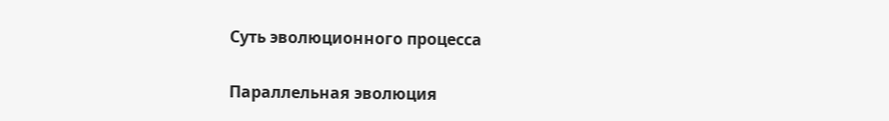Суть эволюционного процесса

Параллельная эволюция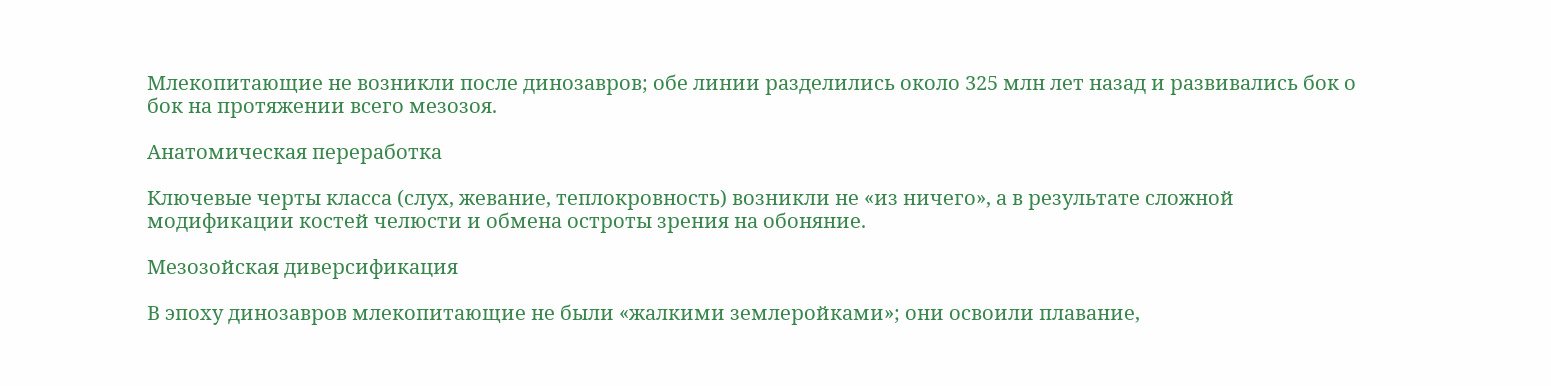Млекопитающие не возникли после динозавров; обе линии разделились около 325 млн лет назад и развивались бок о бок на протяжении всего мезозоя.

Анатомическая переработка

Ключевые черты класса (слух, жевание, теплокровность) возникли не «из ничего», а в результате сложной модификации костей челюсти и обмена остроты зрения на обоняние.

Мезозойская диверсификация

В эпоху динозавров млекопитающие не были «жалкими землеройками»; они освоили плавание,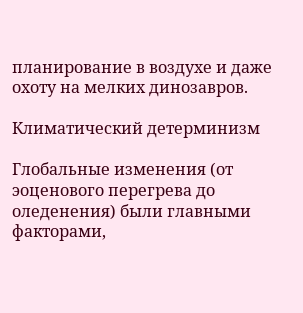планирование в воздухе и даже охоту на мелких динозавров.

Климатический детерминизм

Глобальные изменения (от эоценового перегрева до оледенения) были главными факторами,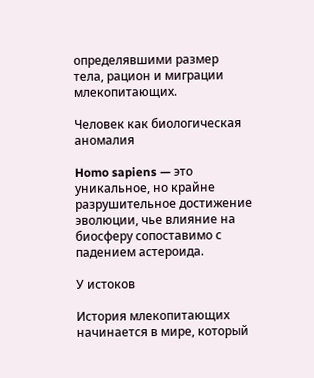определявшими размер тела, рацион и миграции млекопитающих.

Человек как биологическая аномалия

Homo sapiens — это уникальное, но крайне разрушительное достижение эволюции, чье влияние на биосферу сопоставимо с падением астероида.

У истоков

История млекопитающих начинается в мире, который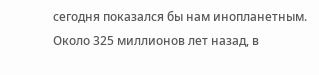сегодня показался бы нам инопланетным. Около 325 миллионов лет назад, в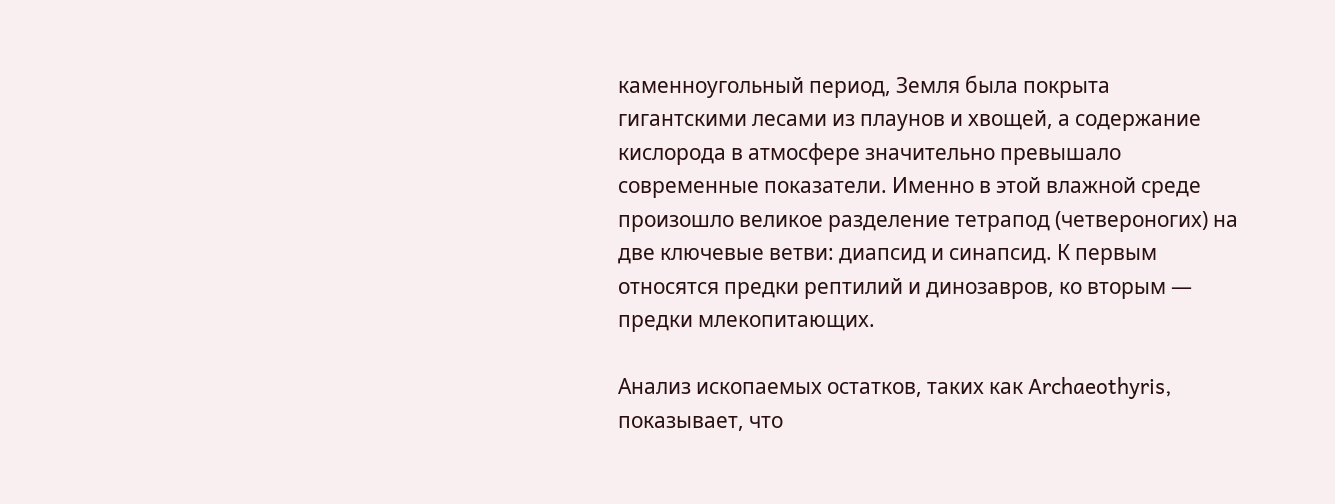каменноугольный период, Земля была покрыта гигантскими лесами из плаунов и хвощей, а содержание кислорода в атмосфере значительно превышало современные показатели. Именно в этой влажной среде произошло великое разделение тетрапод (четвероногих) на две ключевые ветви: диапсид и синапсид. К первым относятся предки рептилий и динозавров, ко вторым — предки млекопитающих.

Анализ ископаемых остатков, таких как Archaeothyris, показывает, что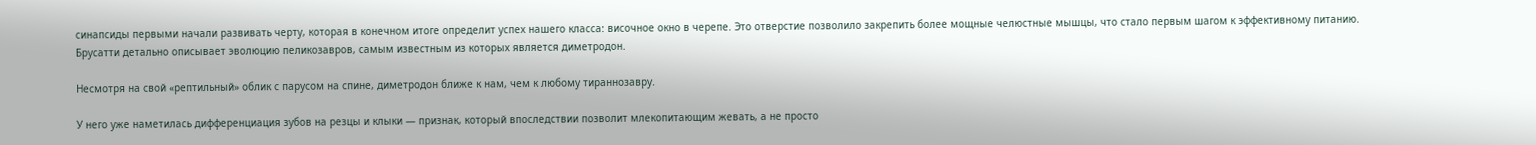синапсиды первыми начали развивать черту, которая в конечном итоге определит успех нашего класса: височное окно в черепе. Это отверстие позволило закрепить более мощные челюстные мышцы, что стало первым шагом к эффективному питанию. Брусатти детально описывает эволюцию пеликозавров, самым известным из которых является диметродон.

Несмотря на свой «рептильный» облик с парусом на спине, диметродон ближе к нам, чем к любому тираннозавру.

У него уже наметилась дифференциация зубов на резцы и клыки — признак, который впоследствии позволит млекопитающим жевать, а не просто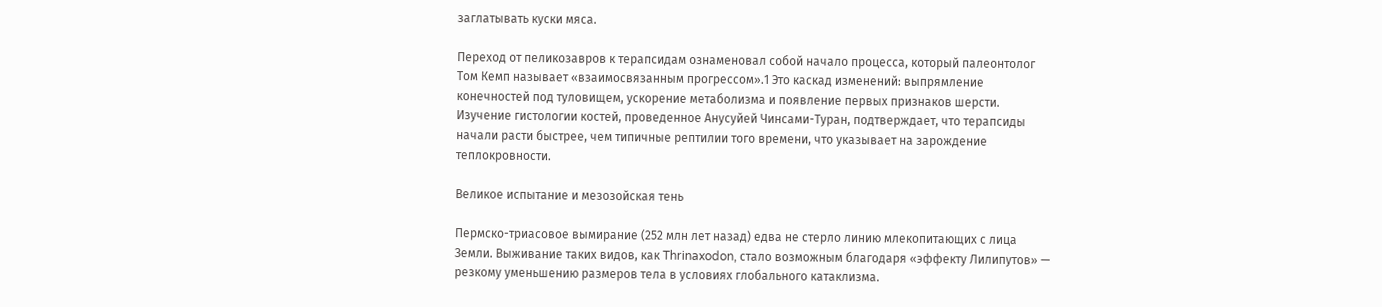заглатывать куски мяса.

Переход от пеликозавров к терапсидам ознаменовал собой начало процесса, который палеонтолог Том Кемп называет «взаимосвязанным прогрессом».1 Это каскад изменений: выпрямление конечностей под туловищем, ускорение метаболизма и появление первых признаков шерсти. Изучение гистологии костей, проведенное Анусуйей Чинсами-Туран, подтверждает, что терапсиды начали расти быстрее, чем типичные рептилии того времени, что указывает на зарождение теплокровности.

Великое испытание и мезозойская тень

Пермско-триасовое вымирание (252 млн лет назад) едва не стерло линию млекопитающих с лица Земли. Выживание таких видов, как Thrinaxodon, стало возможным благодаря «эффекту Лилипутов» — резкому уменьшению размеров тела в условиях глобального катаклизма.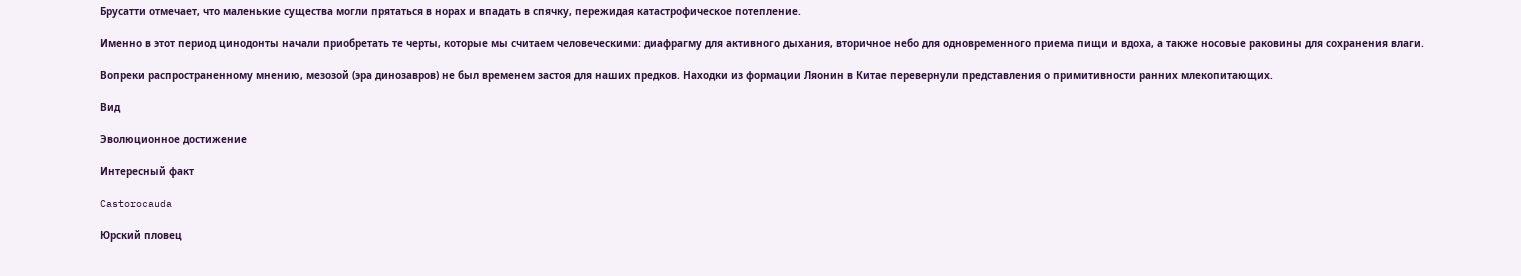Брусатти отмечает, что маленькие существа могли прятаться в норах и впадать в спячку, пережидая катастрофическое потепление.

Именно в этот период цинодонты начали приобретать те черты, которые мы считаем человеческими: диафрагму для активного дыхания, вторичное небо для одновременного приема пищи и вдоха, а также носовые раковины для сохранения влаги.

Вопреки распространенному мнению, мезозой (эра динозавров) не был временем застоя для наших предков. Находки из формации Ляонин в Китае перевернули представления о примитивности ранних млекопитающих.

Вид

Эволюционное достижение

Интересный факт

Castorocauda

Юрский пловец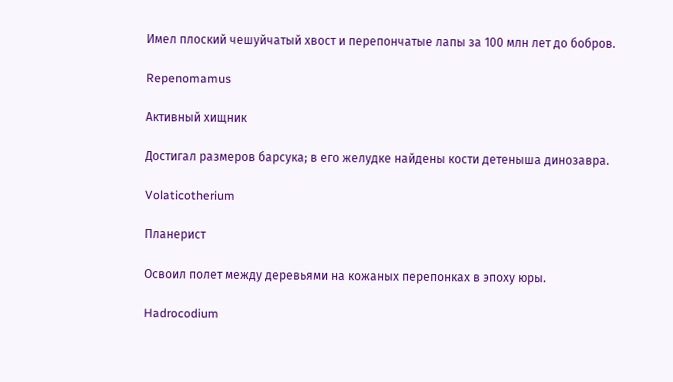Имел плоский чешуйчатый хвост и перепончатые лапы за 100 млн лет до бобров.

Repenomamus

Активный хищник

Достигал размеров барсука; в его желудке найдены кости детеныша динозавра.

Volaticotherium

Планерист

Освоил полет между деревьями на кожаных перепонках в эпоху юры.

Hadrocodium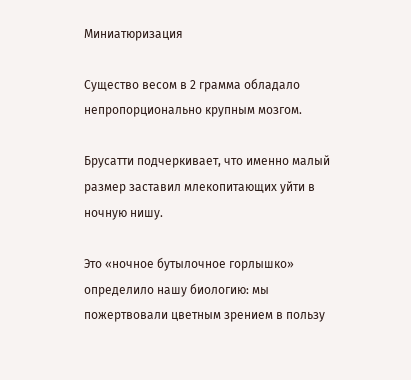Миниатюризация

Существо весом в 2 грамма обладало непропорционально крупным мозгом.

Брусатти подчеркивает, что именно малый размер заставил млекопитающих уйти в ночную нишу.

Это «ночное бутылочное горлышко» определило нашу биологию: мы пожертвовали цветным зрением в пользу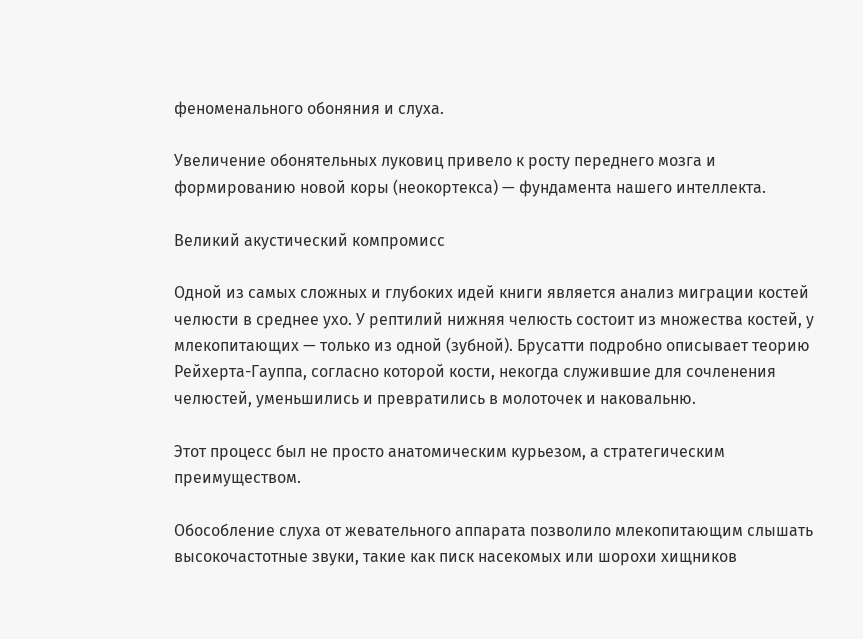феноменального обоняния и слуха.

Увеличение обонятельных луковиц привело к росту переднего мозга и формированию новой коры (неокортекса) — фундамента нашего интеллекта.

Великий акустический компромисс

Одной из самых сложных и глубоких идей книги является анализ миграции костей челюсти в среднее ухо. У рептилий нижняя челюсть состоит из множества костей, у млекопитающих — только из одной (зубной). Брусатти подробно описывает теорию Рейхерта-Гауппа, согласно которой кости, некогда служившие для сочленения челюстей, уменьшились и превратились в молоточек и наковальню.

Этот процесс был не просто анатомическим курьезом, а стратегическим преимуществом.

Обособление слуха от жевательного аппарата позволило млекопитающим слышать высокочастотные звуки, такие как писк насекомых или шорохи хищников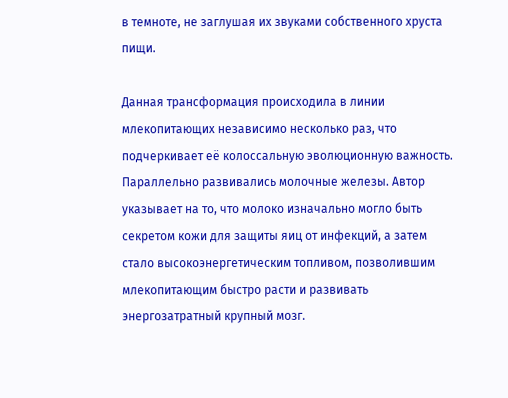в темноте, не заглушая их звуками собственного хруста пищи.

Данная трансформация происходила в линии млекопитающих независимо несколько раз, что подчеркивает её колоссальную эволюционную важность. Параллельно развивались молочные железы. Автор указывает на то, что молоко изначально могло быть секретом кожи для защиты яиц от инфекций, а затем стало высокоэнергетическим топливом, позволившим млекопитающим быстро расти и развивать энергозатратный крупный мозг.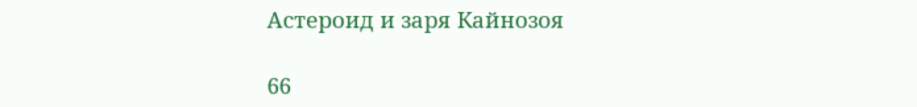Астероид и заря Кайнозоя

66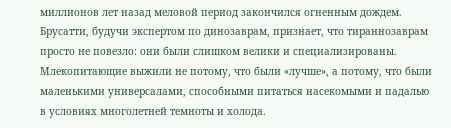миллионов лет назад меловой период закончился огненным дождем. Брусатти, будучи экспертом по динозаврам, признает, что тираннозаврам просто не повезло: они были слишком велики и специализированы. Млекопитающие выжили не потому, что были «лучше», а потому, что были маленькими универсалами, способными питаться насекомыми и падалью в условиях многолетней темноты и холода.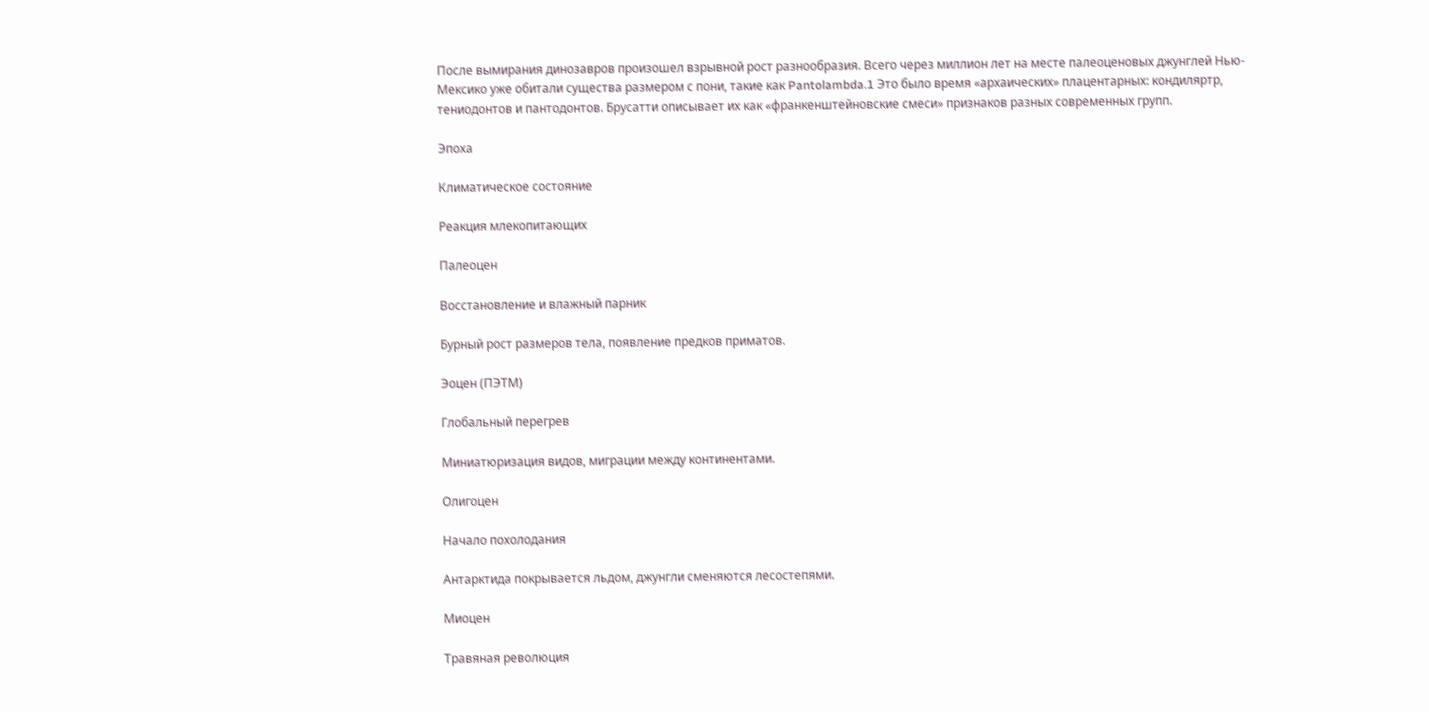После вымирания динозавров произошел взрывной рост разнообразия. Всего через миллион лет на месте палеоценовых джунглей Нью-Мексико уже обитали существа размером с пони, такие как Pantolambda.1 Это было время «архаических» плацентарных: кондиляртр, тениодонтов и пантодонтов. Брусатти описывает их как «франкенштейновские смеси» признаков разных современных групп.

Эпоха

Климатическое состояние

Реакция млекопитающих

Палеоцен

Восстановление и влажный парник

Бурный рост размеров тела, появление предков приматов.

Эоцен (ПЭТМ)

Глобальный перегрев

Миниатюризация видов, миграции между континентами.

Олигоцен

Начало похолодания

Антарктида покрывается льдом, джунгли сменяются лесостепями.

Миоцен

Травяная революция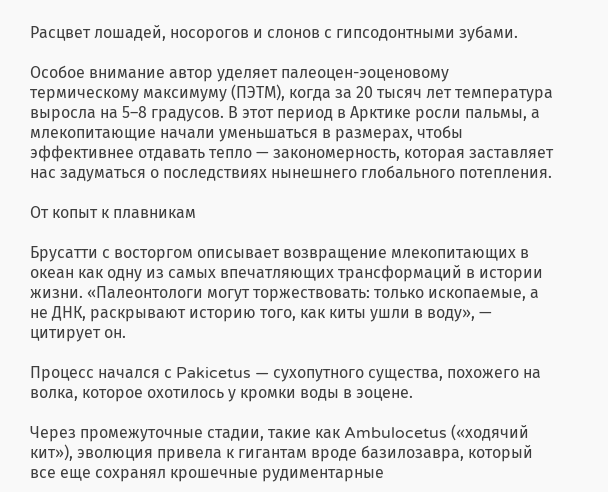Расцвет лошадей, носорогов и слонов с гипсодонтными зубами.

Особое внимание автор уделяет палеоцен-эоценовому термическому максимуму (ПЭТМ), когда за 20 тысяч лет температура выросла на 5–8 градусов. В этот период в Арктике росли пальмы, а млекопитающие начали уменьшаться в размерах, чтобы эффективнее отдавать тепло — закономерность, которая заставляет нас задуматься о последствиях нынешнего глобального потепления.

От копыт к плавникам

Брусатти с восторгом описывает возвращение млекопитающих в океан как одну из самых впечатляющих трансформаций в истории жизни. «Палеонтологи могут торжествовать: только ископаемые, а не ДНК, раскрывают историю того, как киты ушли в воду», — цитирует он.

Процесс начался с Pakicetus — сухопутного существа, похожего на волка, которое охотилось у кромки воды в эоцене.

Через промежуточные стадии, такие как Ambulocetus («ходячий кит»), эволюция привела к гигантам вроде базилозавра, который все еще сохранял крошечные рудиментарные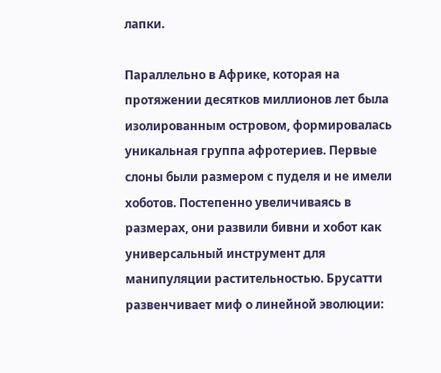лапки.

Параллельно в Африке, которая на протяжении десятков миллионов лет была изолированным островом, формировалась уникальная группа афротериев. Первые слоны были размером с пуделя и не имели хоботов. Постепенно увеличиваясь в размерах, они развили бивни и хобот как универсальный инструмент для манипуляции растительностью. Брусатти развенчивает миф о линейной эволюции: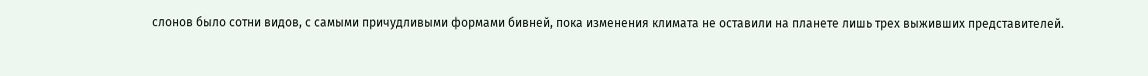слонов было сотни видов, с самыми причудливыми формами бивней, пока изменения климата не оставили на планете лишь трех выживших представителей.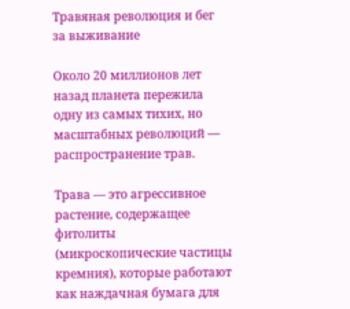Травяная революция и бег за выживание

Около 20 миллионов лет назад планета пережила одну из самых тихих, но масштабных революций — распространение трав.

Трава — это агрессивное растение, содержащее фитолиты (микроскопические частицы кремния), которые работают как наждачная бумага для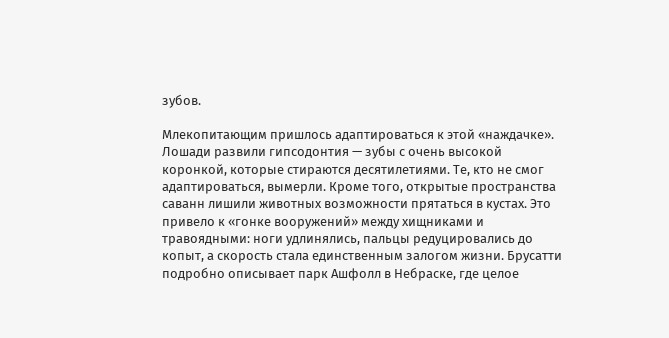зубов.

Млекопитающим пришлось адаптироваться к этой «наждачке». Лошади развили гипсодонтия — зубы с очень высокой коронкой, которые стираются десятилетиями. Те, кто не смог адаптироваться, вымерли. Кроме того, открытые пространства саванн лишили животных возможности прятаться в кустах. Это привело к «гонке вооружений» между хищниками и травоядными: ноги удлинялись, пальцы редуцировались до копыт, а скорость стала единственным залогом жизни. Брусатти подробно описывает парк Ашфолл в Небраске, где целое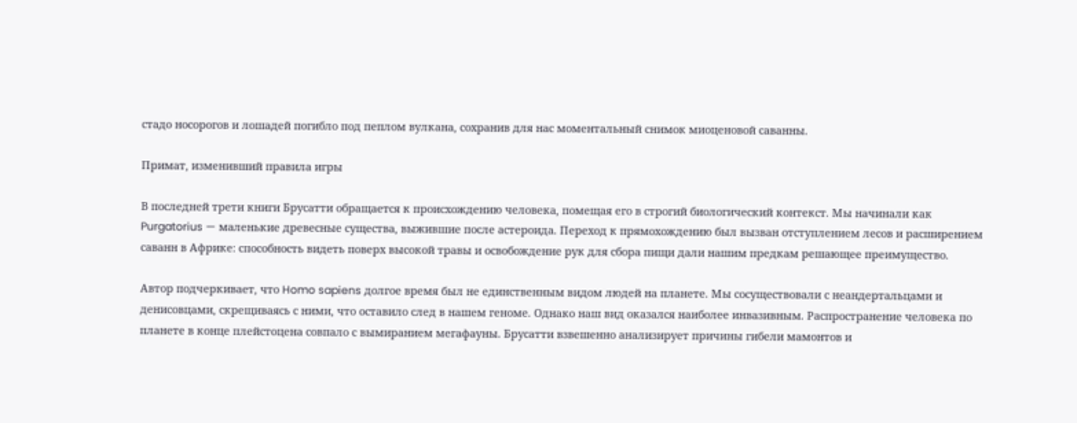стадо носорогов и лошадей погибло под пеплом вулкана, сохранив для нас моментальный снимок миоценовой саванны.

Примат, изменивший правила игры

В последней трети книги Брусатти обращается к происхождению человека, помещая его в строгий биологический контекст. Мы начинали как Purgatorius — маленькие древесные существа, выжившие после астероида. Переход к прямохождению был вызван отступлением лесов и расширением саванн в Африке: способность видеть поверх высокой травы и освобождение рук для сбора пищи дали нашим предкам решающее преимущество.

Автор подчеркивает, что Homo sapiens долгое время был не единственным видом людей на планете. Мы сосуществовали с неандертальцами и денисовцами, скрещиваясь с ними, что оставило след в нашем геноме. Однако наш вид оказался наиболее инвазивным. Распространение человека по планете в конце плейстоцена совпало с вымиранием мегафауны. Брусатти взвешенно анализирует причины гибели мамонтов и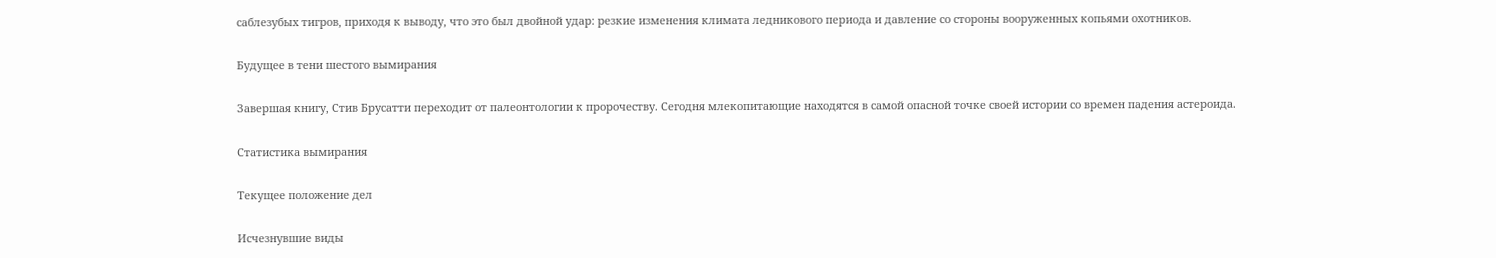саблезубых тигров, приходя к выводу, что это был двойной удар: резкие изменения климата ледникового периода и давление со стороны вооруженных копьями охотников.

Будущее в тени шестого вымирания

Завершая книгу, Стив Брусатти переходит от палеонтологии к пророчеству. Сегодня млекопитающие находятся в самой опасной точке своей истории со времен падения астероида.

Статистика вымирания

Текущее положение дел

Исчезнувшие виды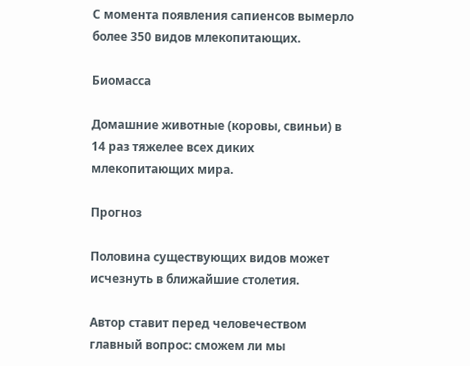С момента появления сапиенсов вымерло более 350 видов млекопитающих.

Биомасса

Домашние животные (коровы, свиньи) в 14 раз тяжелее всех диких млекопитающих мира.

Прогноз

Половина существующих видов может исчезнуть в ближайшие столетия.

Автор ставит перед человечеством главный вопрос: сможем ли мы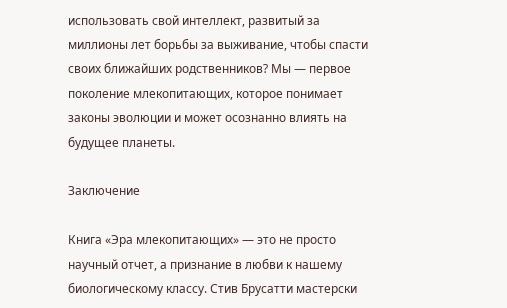использовать свой интеллект, развитый за миллионы лет борьбы за выживание, чтобы спасти своих ближайших родственников? Мы — первое поколение млекопитающих, которое понимает законы эволюции и может осознанно влиять на будущее планеты.

Заключение

Книга «Эра млекопитающих» — это не просто научный отчет, а признание в любви к нашему биологическому классу. Стив Брусатти мастерски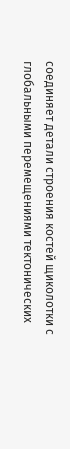соединяет детали строения костей щиколотки с глобальными перемещениями тектонических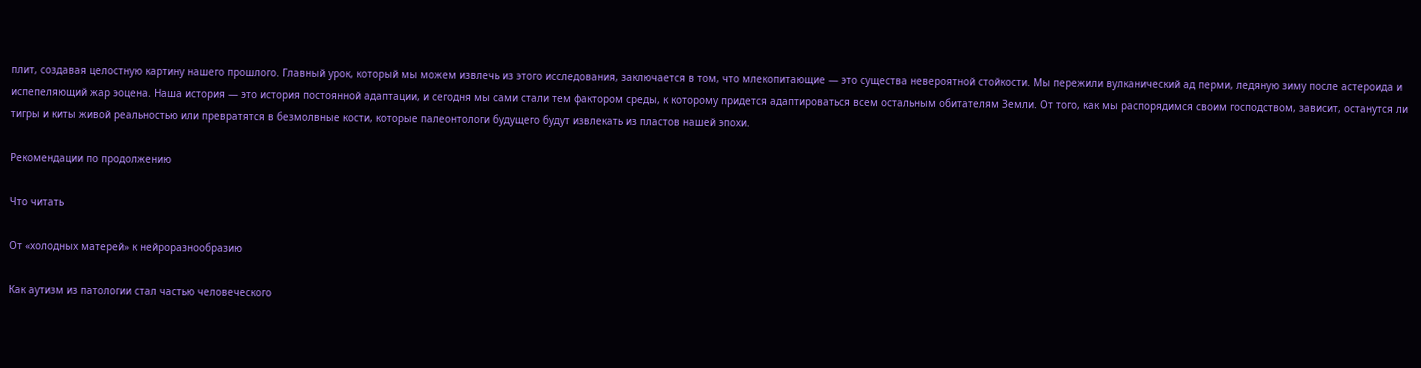плит, создавая целостную картину нашего прошлого. Главный урок, который мы можем извлечь из этого исследования, заключается в том, что млекопитающие — это существа невероятной стойкости. Мы пережили вулканический ад перми, ледяную зиму после астероида и испепеляющий жар эоцена. Наша история — это история постоянной адаптации, и сегодня мы сами стали тем фактором среды, к которому придется адаптироваться всем остальным обитателям Земли. От того, как мы распорядимся своим господством, зависит, останутся ли тигры и киты живой реальностью или превратятся в безмолвные кости, которые палеонтологи будущего будут извлекать из пластов нашей эпохи.

Рекомендации по продолжению

Что читать

От «холодных матерей» к нейроразнообразию

Как аутизм из патологии стал частью человеческого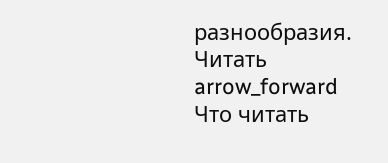разнообразия.
Читать arrow_forward
Что читать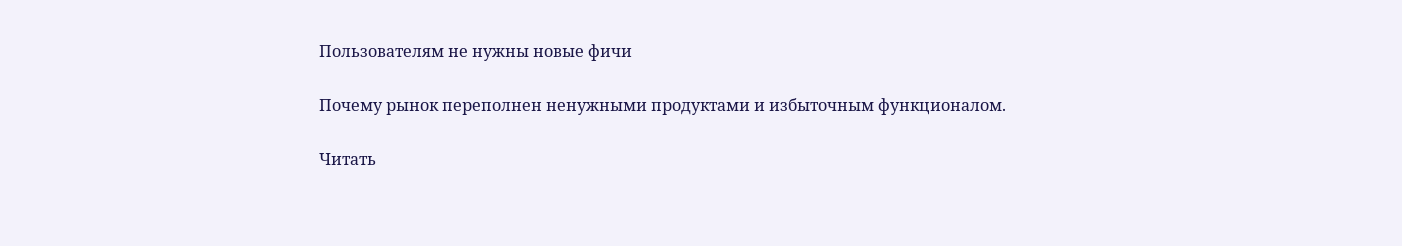Пользователям не нужны новые фичи

Почему рынок переполнен ненужными продуктами и избыточным функционалом.

Читать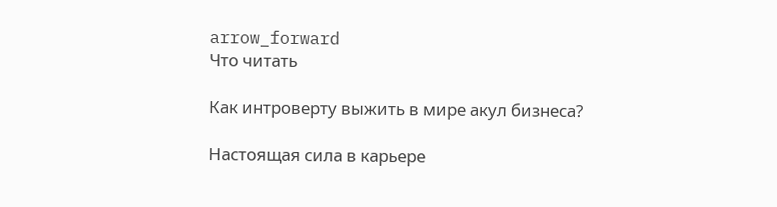arrow_forward
Что читать

Как интроверту выжить в мире акул бизнеса?

Настоящая сила в карьере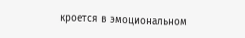кроется в эмоциональном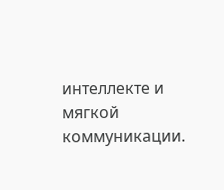интеллекте и мягкой коммуникации.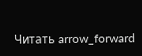Читать arrow_forward